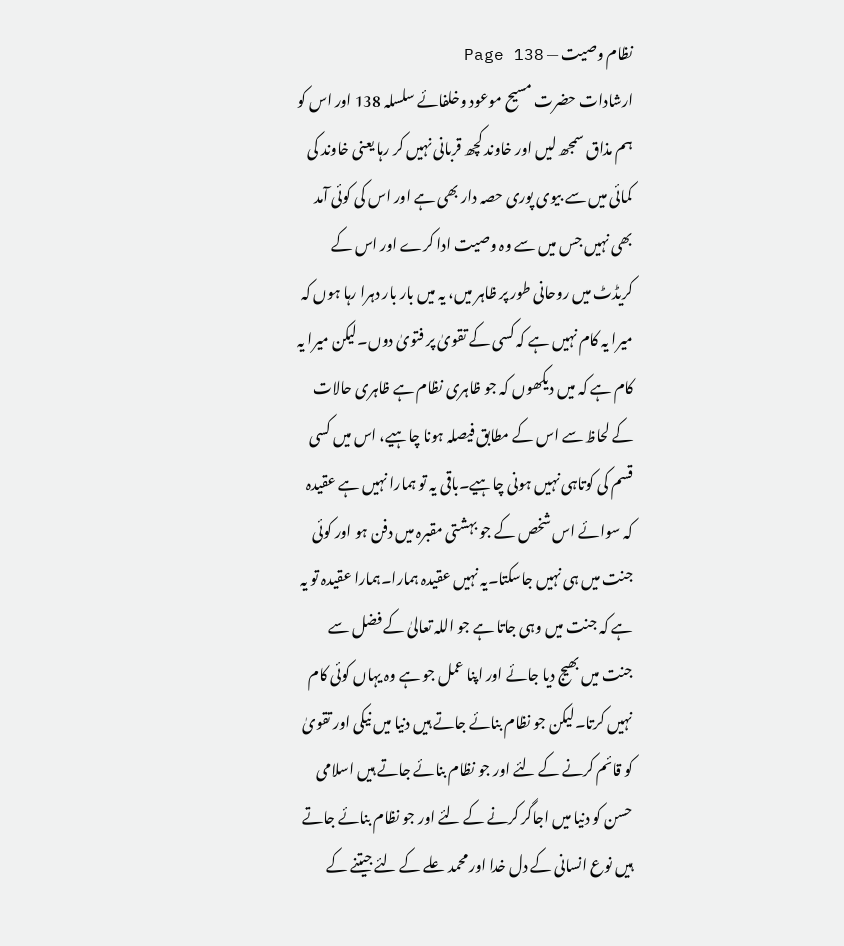نظام وصیت — Page 138
ارشادات حضرت مسیح موعود وخلفائے سلسلہ 138 اور اس کو ہم مذاق سمجھ لیں اور خاوند کچھ قربانی نہیں کر رہا یعنی خاوند کی کمائی میں سے بیوی پوری حصہ دار بھی ہے اور اس کی کوئی آمد بھی نہیں جس میں سے وہ وصیت ادا کرے اور اس کے کریڈٹ میں روحانی طور پر ظاہر میں، یہ میں بار بار دہرا رہا ہوں کہ میرا یہ کام نہیں ہے کہ کسی کے تقویٰ پر فتویٰ دوں۔لیکن میرا یہ کام ہے کہ میں دیکھوں کہ جو ظاہری نظام ہے ظاہری حالات کے لحاظ سے اس کے مطابق فیصلہ ہونا چاہیے، اس میں کسی قسم کی کوتاہی نہیں ہونی چاہیے۔باقی یہ تو ہمارا نہیں ہے عقیدہ کہ سوائے اس شخص کے جو بہشتی مقبرہ میں دفن ہو اور کوئی جنت میں ہی نہیں جاسکتا۔یہ نہیں عقیدہ ہمارا۔ہمارا عقیدہ تو یہ ہے کہ جنت میں وہی جاتا ہے جو اللہ تعالیٰ کے فضل سے جنت میں بھیج دیا جائے اور اپنا عمل جو ہے وہ یہاں کوئی کام نہیں کرتا۔لیکن جو نظام بنائے جاتے ہیں دنیا میں نیکی اور تقویٰ کو قائم کرنے کے لئے اور جو نظام بنائے جاتے ہیں اسلامی حسن کو دنیا میں اجاگر کرنے کے لئے اور جو نظام بنائے جاتے ہیں نوع انسانی کے دل خدا اور محمد علے کے لئے جیتنے کے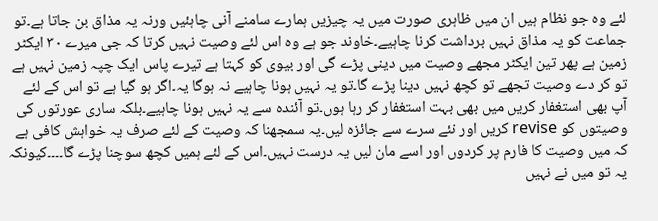لئے وہ جو نظام ہیں ان میں ظاہری صورت میں یہ چیزیں ہمارے سامنے آنی چاہئیں ورنہ یہ مذاق بن جاتا ہے۔تو جماعت کو یہ مذاق نہیں برداشت کرنا چاہیے۔خاوند جو ہے وہ اس لئے وصیت نہیں کرتا کہ جی میرے ۳۰ ایکٹر زمین ہے پھر تین ایکٹر مجھے وصیت میں دینی پڑے گی اور بیوی کو کہتا ہے تیرے پاس ایک چپہ زمین نہیں ہے تو کر دے وصیت تجھے تو کچھ نہیں دینا پڑے گا۔تو یہ نہیں ہونا چاہیے نہ ہوگا یہ۔اگر ہو گیا ہے تو اس کے لئے آپ بھی استغفار کریں میں بھی بہت استغفار کر رہا ہوں۔تو آئندہ سے یہ نہیں ہونا چاہیے۔بلکہ ساری عورتوں کی وصیتوں کو revise کریں اور نئے سرے سے جائزہ لیں۔یہ سمجھنا کہ وصیت کے لئے صرف یہ خواہش کافی ہے کہ میں وصیت کا فارم پر کردوں اور اسے مان لیں یہ درست نہیں۔اس کے لئے ہمیں کچھ سوچنا پڑے گا۔۔۔۔کیونکہ یہ تو میں نے نہیں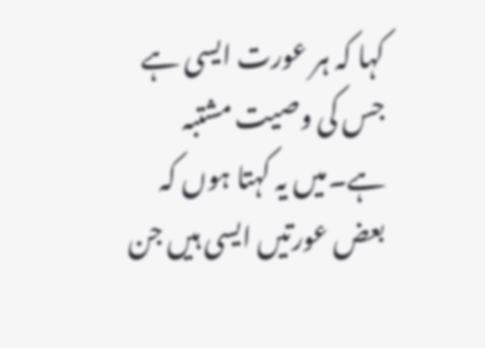کہا کہ ہر عورت ایسی ہے جس کی وصیت مشتبہ ہے۔میں یہ کہتا ہوں کہ بعض عورتیں ایسی ہیں جن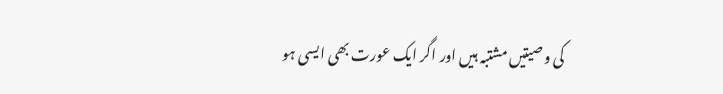کی وصیتیں مشتبہ ہیں اور اگر ایک عورت بھی ایسی ہو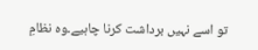تو اسے نہیں برداشت کرنا چاہیے۔وہ نظامِ